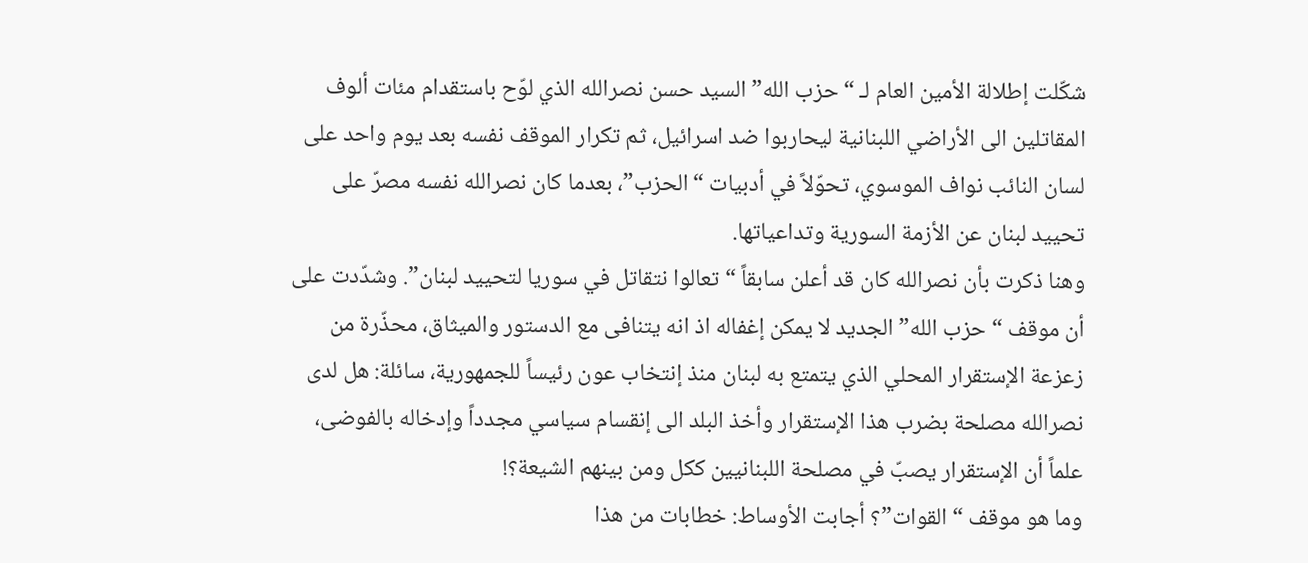شكّلت إطلالة الأمين العام لـ “حزب الله” السيد حسن نصرالله الذي لوّح باستقدام مئات ألوف المقاتلين الى الأراضي اللبنانية ليحاربوا ضد اسرائيل، ثم تكرار الموقف نفسه بعد يوم واحد على لسان النائب نواف الموسوي، تحوّلاً في أدبيات “الحزب”، بعدما كان نصرالله نفسه مصرّ على تحييد لبنان عن الأزمة السورية وتداعياتها.
وهنا ذكرت بأن نصرالله كان قد أعلن سابقاً “تعالوا نتقاتل في سوريا لتحييد لبنان”. وشدّدت على أن موقف “حزب الله” الجديد لا يمكن إغفاله اذ انه يتنافى مع الدستور والميثاق، محذّرة من زعزعة الإستقرار المحلي الذي يتمتع به لبنان منذ إنتخاب عون رئيساً للجمهورية، سائلة: هل لدى نصرالله مصلحة بضرب هذا الإستقرار وأخذ البلد الى إنقسام سياسي مجدداً وإدخاله بالفوضى، علماً أن الإستقرار يصبّ في مصلحة اللبنانيين ككل ومن بينهم الشيعة؟!
وما هو موقف “القوات”؟ أجابت الأوساط: خطابات من هذا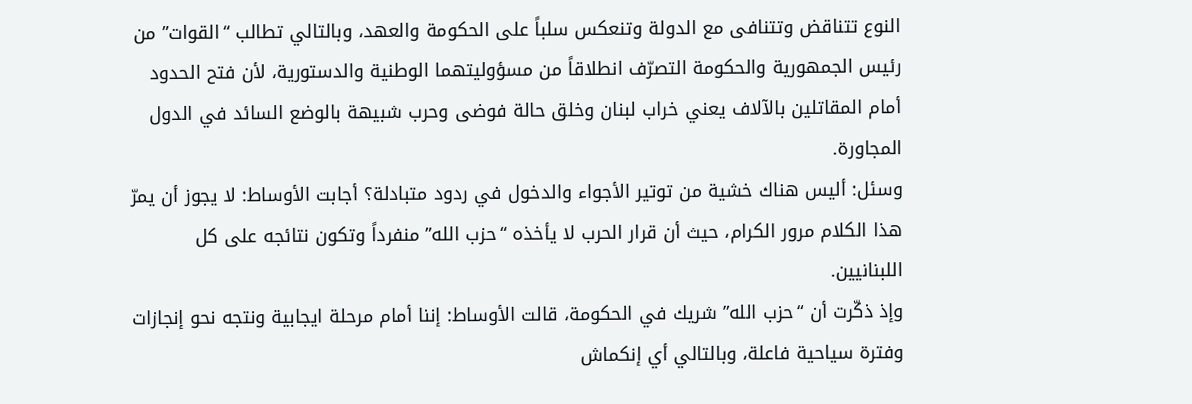النوع تتناقض وتتنافى مع الدولة وتنعكس سلباً على الحكومة والعهد، وبالتالي تطالب “القوات” من رئيس الجمهورية والحكومة التصرّف انطلاقاً من مسؤوليتهما الوطنية والدستورية، لأن فتح الحدود أمام المقاتلين بالآلاف يعني خراب لبنان وخلق حالة فوضى وحرب شبيهة بالوضع السائد في الدول المجاورة.
وسئل: أليس هناك خشية من توتير الأجواء والدخول في ردود متبادلة؟ أجابت الأوساط: لا يجوز أن يمرّ هذا الكلام مرور الكرام، حيث أن قرار الحرب لا يأخذه “حزب الله” منفرداً وتكون نتائجه على كل اللبنانيين.
وإذ ذكّرت أن “حزب الله” شريك في الحكومة، قالت الأوساط: إننا أمام مرحلة ايجابية ونتجه نحو إنجازات وفترة سياحية فاعلة، وبالتالي أي إنكماش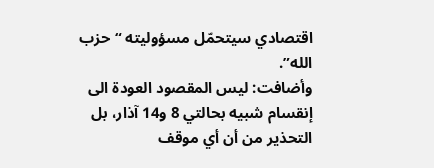اقتصادي سيتحمّل مسؤوليته “حزب الله”.
وأضافت: ليس المقصود العودة الى إنقسام شبيه بحالتي 8 و14 آذار، بل التحذير من أن أي موقف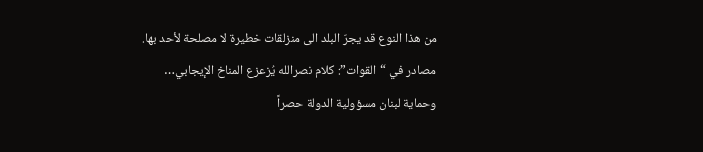من هذا النوع قد يجرّ البلد الى منزلقات خطيرة لا مصلحة لأحد بها.
مصادر في “القوات”: كلام نصرالله يُزعزع المناخ الإيجابي… وحماية لبنان مسؤولية الدولة حصراً